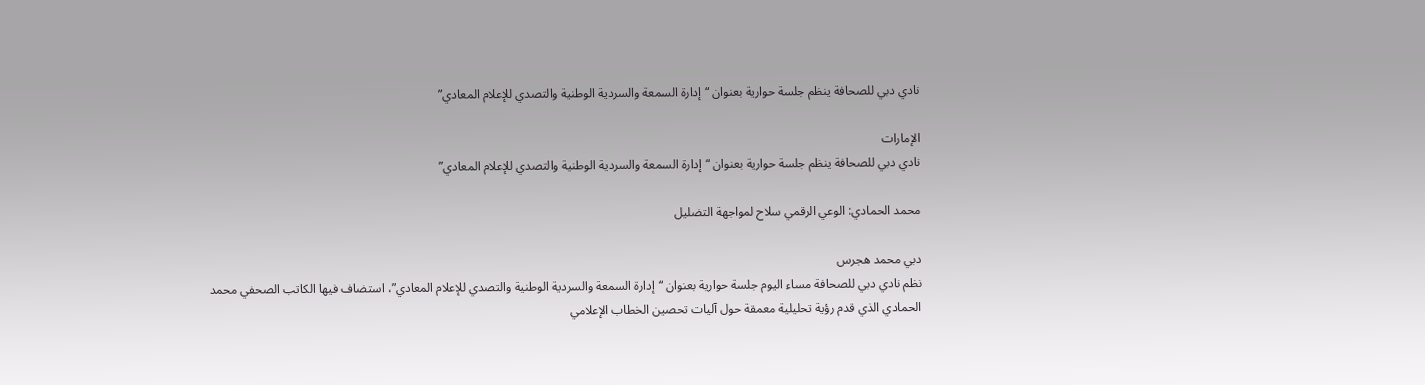نادي دبي للصحافة ينظم جلسة حوارية بعنوان “إدارة السمعة والسردية الوطنية والتصدي للإعلام المعادي”

الإمارات
نادي دبي للصحافة ينظم جلسة حوارية بعنوان “إدارة السمعة والسردية الوطنية والتصدي للإعلام المعادي”

محمد الحمادي: الوعي الرقمي سلاح لمواجهة التضليل

دبي محمد هجرس
نظم نادي دبي للصحافة مساء اليوم جلسة حوارية بعنوان “إدارة السمعة والسردية الوطنية والتصدي للإعلام المعادي”، استضاف فيها الكاتب الصحفي محمد الحمادي الذي قدم رؤية تحليلية معمقة حول آليات تحصين الخطاب الإعلامي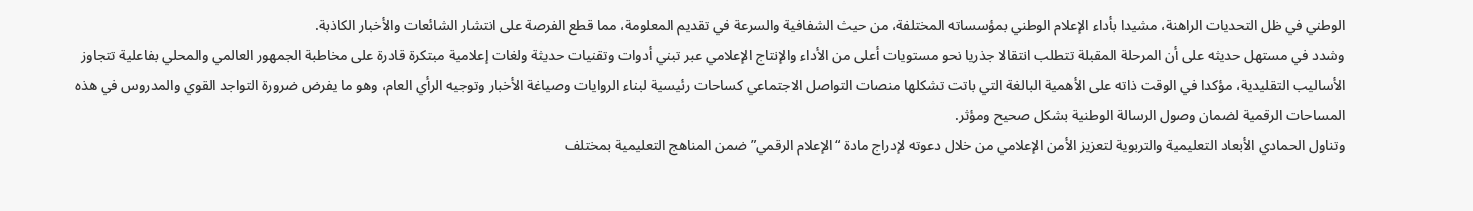الوطني في ظل التحديات الراهنة، مشيدا بأداء الإعلام الوطني بمؤسساته المختلفة، من حيث الشفافية والسرعة في تقديم المعلومة، مما قطع الفرصة على انتشار الشائعات والأخبار الكاذبة.
وشدد في مستهل حديثه على أن المرحلة المقبلة تتطلب انتقالا جذريا نحو مستويات أعلى من الأداء والإنتاج الإعلامي عبر تبني أدوات وتقنيات حديثة ولغات إعلامية مبتكرة قادرة على مخاطبة الجمهور العالمي والمحلي بفاعلية تتجاوز الأساليب التقليدية، مؤكدا في الوقت ذاته على الأهمية البالغة التي باتت تشكلها منصات التواصل الاجتماعي كساحات رئيسية لبناء الروايات وصياغة الأخبار وتوجيه الرأي العام، وهو ما يفرض ضرورة التواجد القوي والمدروس في هذه المساحات الرقمية لضمان وصول الرسالة الوطنية بشكل صحيح ومؤثر.
وتناول الحمادي الأبعاد التعليمية والتربوية لتعزيز الأمن الإعلامي من خلال دعوته لإدراج مادة “الإعلام الرقمي” ضمن المناهج التعليمية بمختلف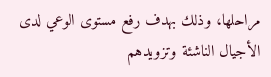مراحلها، وذلك بهدف رفع مستوى الوعي لدى الأجيال الناشئة وتزويدهم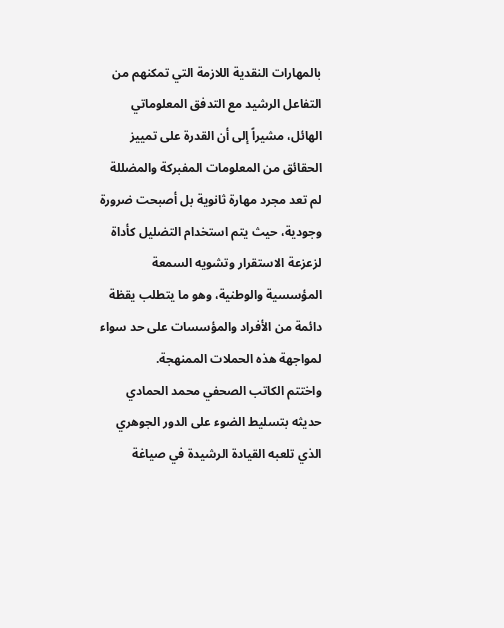بالمهارات النقدية اللازمة التي تمكنهم من التفاعل الرشيد مع التدفق المعلوماتي الهائل، مشيراً إلى أن القدرة على تمييز الحقائق من المعلومات المفبركة والمضللة لم تعد مجرد مهارة ثانوية بل أصبحت ضرورة وجودية، حيث يتم استخدام التضليل كأداة لزعزعة الاستقرار وتشويه السمعة المؤسسية والوطنية، وهو ما يتطلب يقظة دائمة من الأفراد والمؤسسات على حد سواء لمواجهة هذه الحملات الممنهجة.
واختتم الكاتب الصحفي محمد الحمادي حديثه بتسليط الضوء على الدور الجوهري الذي تلعبه القيادة الرشيدة في صياغة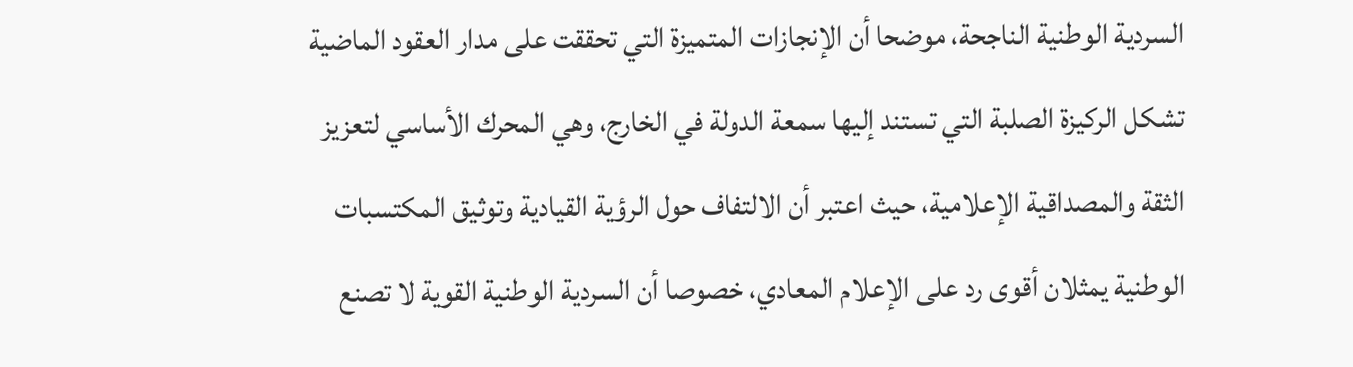السردية الوطنية الناجحة، موضحا أن الإنجازات المتميزة التي تحققت على مدار العقود الماضية تشكل الركيزة الصلبة التي تستند إليها سمعة الدولة في الخارج، وهي المحرك الأساسي لتعزيز الثقة والمصداقية الإعلامية، حيث اعتبر أن الالتفاف حول الرؤية القيادية وتوثيق المكتسبات الوطنية يمثلان أقوى رد على الإعلام المعادي، خصوصا أن السردية الوطنية القوية لا تصنع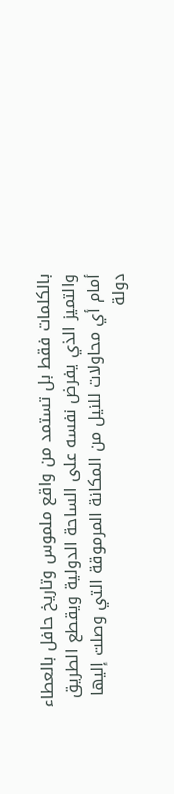بالكلمات فقط بل تستمد من واقع ملموس وتاريخ حافل بالعطاء والتميز الذي يفرض نفسه على الساحة الدولية ويقطع الطريق أمام أي محاولات للنيل من المكانة المرموقة التي وصلت إليها دولة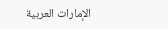الإمارات العربية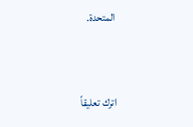المتحدة.


اترك تعليقاً